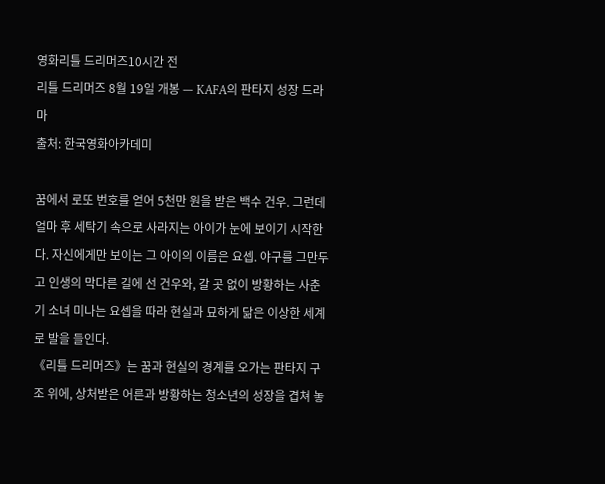영화리틀 드리머즈10시간 전
리틀 드리머즈 8월 19일 개봉 — KAFA의 판타지 성장 드라마
출처: 한국영화아카데미

꿈에서 로또 번호를 얻어 5천만 원을 받은 백수 건우. 그런데 얼마 후 세탁기 속으로 사라지는 아이가 눈에 보이기 시작한다. 자신에게만 보이는 그 아이의 이름은 요셉. 야구를 그만두고 인생의 막다른 길에 선 건우와, 갈 곳 없이 방황하는 사춘기 소녀 미나는 요셉을 따라 현실과 묘하게 닮은 이상한 세계로 발을 들인다.
《리틀 드리머즈》는 꿈과 현실의 경계를 오가는 판타지 구조 위에, 상처받은 어른과 방황하는 청소년의 성장을 겹쳐 놓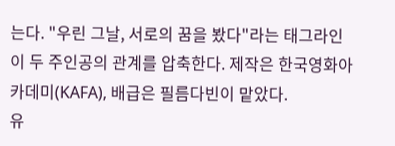는다. "우린 그날, 서로의 꿈을 봤다"라는 태그라인이 두 주인공의 관계를 압축한다. 제작은 한국영화아카데미(KAFA), 배급은 필름다빈이 맡았다.
유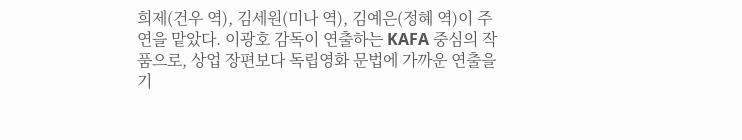희제(건우 역), 김세원(미나 역), 김예은(정혜 역)이 주연을 맡았다. 이광호 감독이 연출하는 KAFA 중심의 작품으로, 상업 장편보다 독립영화 문법에 가까운 연출을 기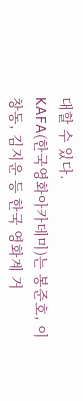대할 수 있다.
KAFA(한국영화아카데미)는 봉준호, 이창동, 김지운 등 한국 영화계 거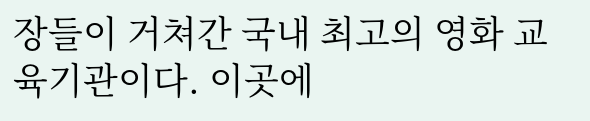장들이 거쳐간 국내 최고의 영화 교육기관이다. 이곳에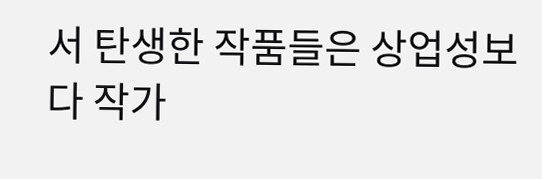서 탄생한 작품들은 상업성보다 작가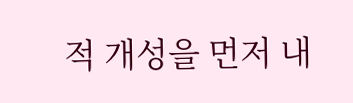적 개성을 먼저 내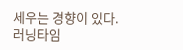세우는 경향이 있다.
러닝타임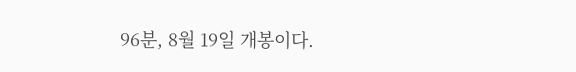96분, 8월 19일 개봉이다.